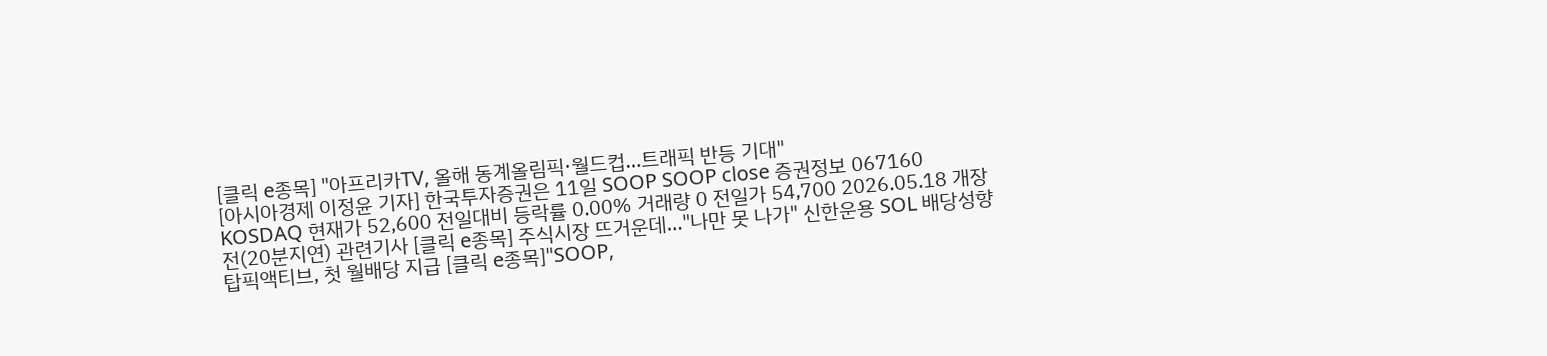[클릭 e종목] "아프리카TV, 올해 동계올림픽·월드컵…트래픽 반등 기대"
[아시아경제 이정윤 기자] 한국투자증권은 11일 SOOP SOOP close 증권정보 067160 KOSDAQ 현재가 52,600 전일대비 등락률 0.00% 거래량 0 전일가 54,700 2026.05.18 개장전(20분지연) 관련기사 [클릭 e종목] 주식시장 뜨거운데…"나만 못 나가" 신한운용 SOL 배당성향탑픽액티브, 첫 월배당 지급 [클릭 e종목]"SOOP,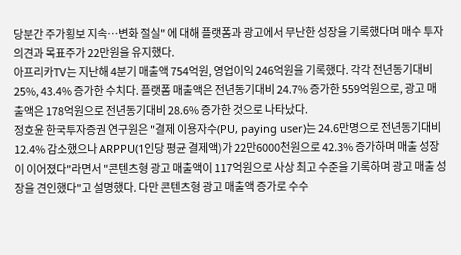당분간 주가횡보 지속…변화 절실" 에 대해 플랫폼과 광고에서 무난한 성장을 기록했다며 매수 투자의견과 목표주가 22만원을 유지했다.
아프리카TV는 지난해 4분기 매출액 754억원, 영업이익 246억원을 기록했다. 각각 전년동기대비 25%, 43.4% 증가한 수치다. 플랫폼 매출액은 전년동기대비 24.7% 증가한 559억원으로, 광고 매출액은 178억원으로 전년동기대비 28.6% 증가한 것으로 나타났다.
정호윤 한국투자증권 연구원은 "결제 이용자수(PU, paying user)는 24.6만명으로 전년동기대비 12.4% 감소했으나 ARPPU(1인당 평균 결제액)가 22만6000천원으로 42.3% 증가하며 매출 성장이 이어졌다"라면서 "콘텐츠형 광고 매출액이 117억원으로 사상 최고 수준을 기록하며 광고 매출 성장을 견인했다"고 설명했다. 다만 콘텐츠형 광고 매출액 증가로 수수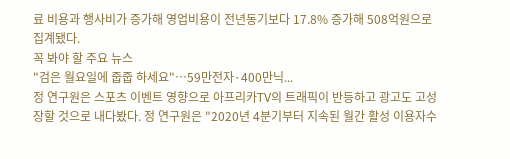료 비용과 행사비가 증가해 영업비용이 전년동기보다 17.8% 증가해 508억원으로 집계됐다.
꼭 봐야 할 주요 뉴스
"검은 월요일에 줍줍 하세요"…59만전자·400만닉...
정 연구원은 스포츠 이벤트 영향으로 아프리카TV의 트래픽이 반등하고 광고도 고성장할 것으로 내다봤다. 정 연구원은 "2020년 4분기부터 지속된 월간 활성 이용자수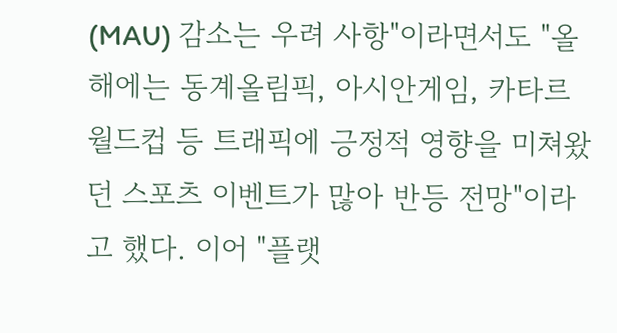(MAU) 감소는 우려 사항"이라면서도 "올해에는 동계올림픽, 아시안게임, 카타르 월드컵 등 트래픽에 긍정적 영향을 미쳐왔던 스포츠 이벤트가 많아 반등 전망"이라고 했다. 이어 "플랫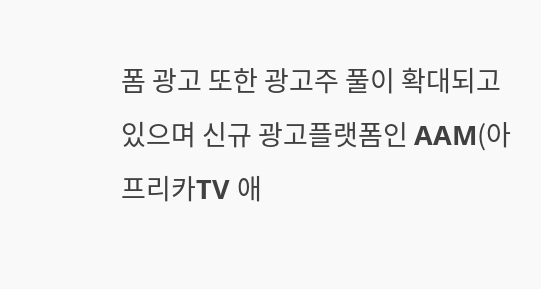폼 광고 또한 광고주 풀이 확대되고 있으며 신규 광고플랫폼인 AAM(아프리카TV 애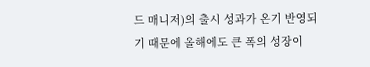드 매니저)의 출시 성과가 온기 반영되기 때문에 올해에도 큰 폭의 성장이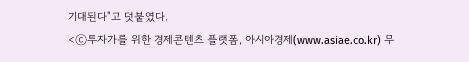기대된다"고 덧붙였다.
<ⓒ투자가를 위한 경제콘텐츠 플랫폼, 아시아경제(www.asiae.co.kr) 무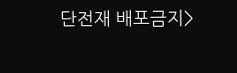단전재 배포금지>